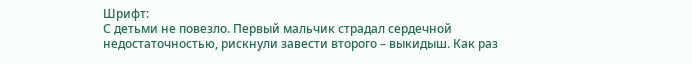Шрифт:
С детьми не повезло. Первый мальчик страдал сердечной недостаточностью, рискнули завести второго – выкидыш. Как раз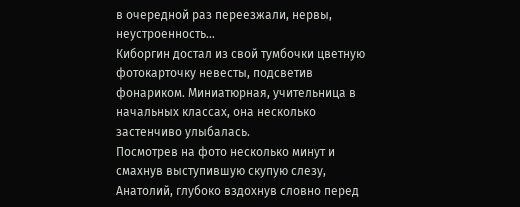в очередной раз переезжали, нервы, неустроенность…
Киборгин достал из свой тумбочки цветную фотокарточку невесты, подсветив фонариком. Миниатюрная, учительница в начальных классах, она несколько застенчиво улыбалась.
Посмотрев на фото несколько минут и смахнув выступившую скупую слезу, Анатолий, глубоко вздохнув словно перед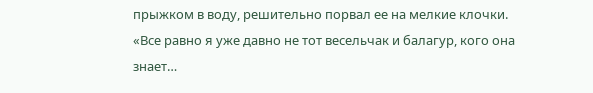прыжком в воду, решительно порвал ее на мелкие клочки.
«Все равно я уже давно не тот весельчак и балагур, кого она знает…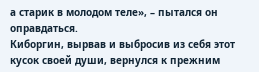а старик в молодом теле», – пытался он оправдаться.
Киборгин, вырвав и выбросив из себя этот кусок своей души, вернулся к прежним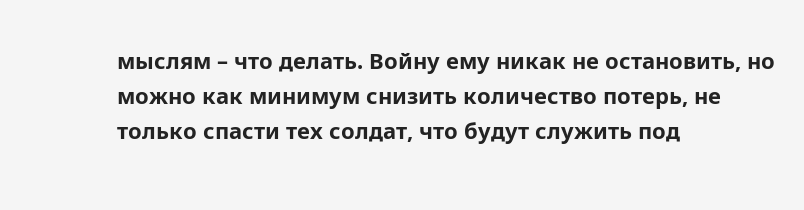мыслям – что делать. Войну ему никак не остановить, но можно как минимум снизить количество потерь, не только спасти тех солдат, что будут служить под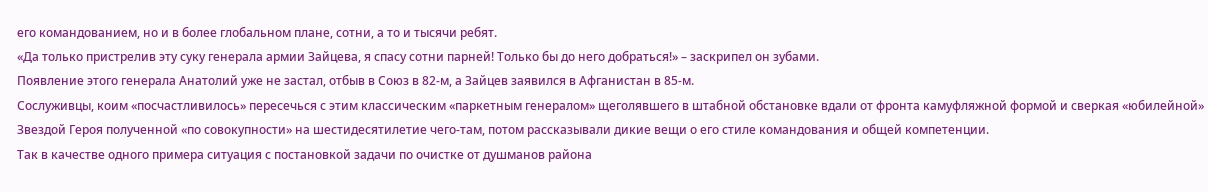его командованием, но и в более глобальном плане, сотни, а то и тысячи ребят.
«Да только пристрелив эту суку генерала армии Зайцева, я спасу сотни парней! Только бы до него добраться!» – заскрипел он зубами.
Появление этого генерала Анатолий уже не застал, отбыв в Союз в 82-м, а Зайцев заявился в Афганистан в 85-м.
Сослуживцы, коим «посчастливилось» пересечься с этим классическим «паркетным генералом» щеголявшего в штабной обстановке вдали от фронта камуфляжной формой и сверкая «юбилейной» Звездой Героя полученной «по совокупности» на шестидесятилетие чего-там, потом рассказывали дикие вещи о его стиле командования и общей компетенции.
Так в качестве одного примера ситуация с постановкой задачи по очистке от душманов района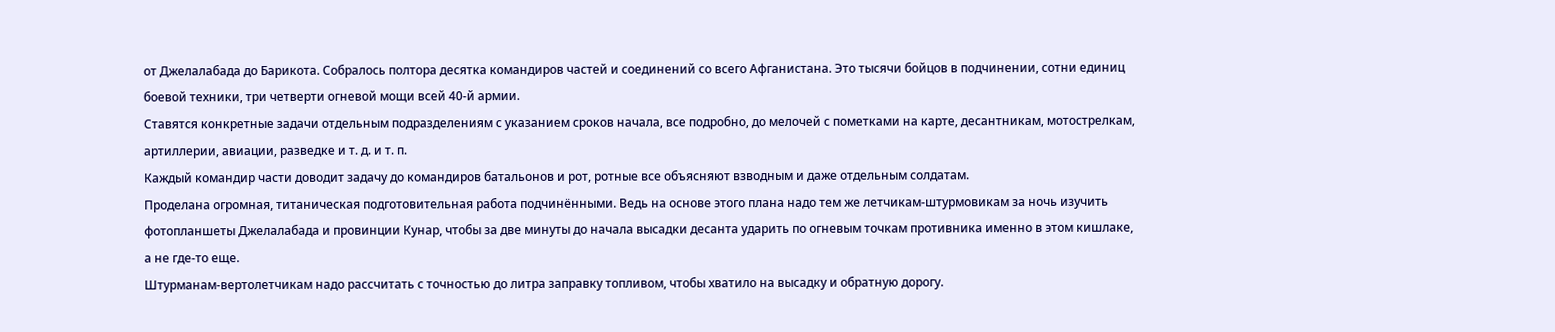от Джелалабада до Барикота. Собралось полтора десятка командиров частей и соединений со всего Афганистана. Это тысячи бойцов в подчинении, сотни единиц боевой техники, три четверти огневой мощи всей 40-й армии.
Ставятся конкретные задачи отдельным подразделениям с указанием сроков начала, все подробно, до мелочей с пометками на карте, десантникам, мотострелкам, артиллерии, авиации, разведке и т. д. и т. п.
Каждый командир части доводит задачу до командиров батальонов и рот, ротные все объясняют взводным и даже отдельным солдатам.
Проделана огромная, титаническая подготовительная работа подчинёнными. Ведь на основе этого плана надо тем же летчикам-штурмовикам за ночь изучить фотопланшеты Джелалабада и провинции Кунар, чтобы за две минуты до начала высадки десанта ударить по огневым точкам противника именно в этом кишлаке, а не где-то еще.
Штурманам-вертолетчикам надо рассчитать с точностью до литра заправку топливом, чтобы хватило на высадку и обратную дорогу.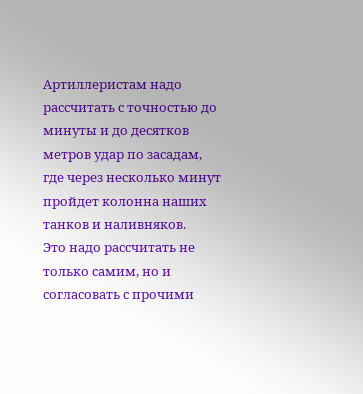Артиллеристам надо рассчитать с точностью до минуты и до десятков метров удар по засадам, где через несколько минут пройдет колонна наших танков и наливняков.
Это надо рассчитать не только самим, но и согласовать с прочими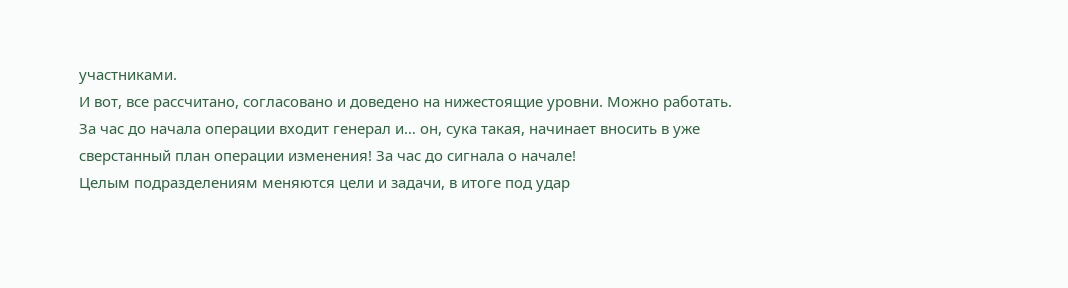участниками.
И вот, все рассчитано, согласовано и доведено на нижестоящие уровни. Можно работать.
За час до начала операции входит генерал и… он, сука такая, начинает вносить в уже сверстанный план операции изменения! За час до сигнала о начале!
Целым подразделениям меняются цели и задачи, в итоге под удар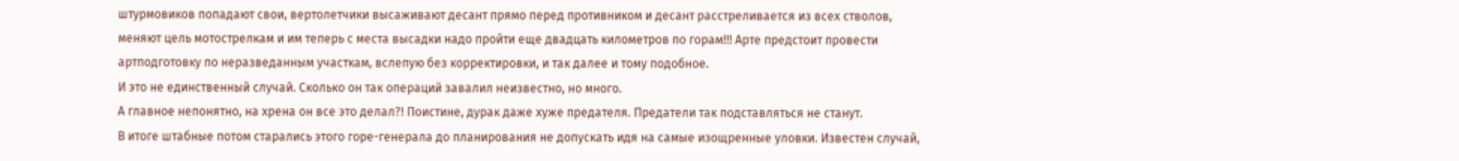штурмовиков попадают свои, вертолетчики высаживают десант прямо перед противником и десант расстреливается из всех стволов, меняют цель мотострелкам и им теперь с места высадки надо пройти еще двадцать километров по горам!!! Арте предстоит провести артподготовку по неразведанным участкам, вслепую без корректировки, и так далее и тому подобное.
И это не единственный случай. Сколько он так операций завалил неизвестно, но много.
А главное непонятно, на хрена он все это делал?! Поистине, дурак даже хуже предателя. Предатели так подставляться не станут.
В итоге штабные потом старались этого горе-генерала до планирования не допускать идя на самые изощренные уловки. Известен случай,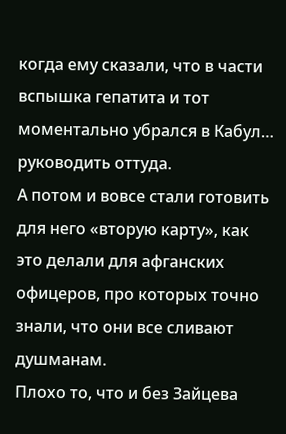когда ему сказали, что в части вспышка гепатита и тот моментально убрался в Кабул… руководить оттуда.
А потом и вовсе стали готовить для него «вторую карту», как это делали для афганских офицеров, про которых точно знали, что они все сливают душманам.
Плохо то, что и без Зайцева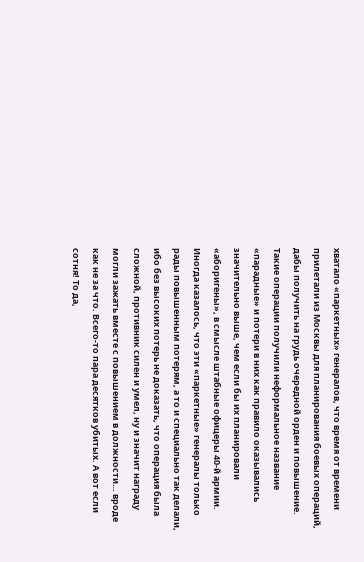хватало «паркетных» генералов, что время от времени прилетали из Москвы для планирования боевых операций, дабы получить на грудь очередной орден и повышение. Такие операции получили неформальное название «парадные» и потери в них как правило оказывались значительно выше, чем если бы их планировали «аборигены», в смысле штабные офицеры 40-й армии.
Иногда казалось, что эти «паркетные» генералы только рады повышенным потерям, а то и специально так делали, ибо без высоких потерь не доказать, что операция была сложной, противник силен и умел, ну и значит награду могли зажать вместе с повышением в должности… вроде как не за что. Всего-то пара десятков убитых. А вот если сотня! То да,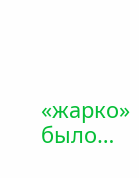«жарко» было…